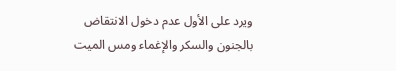ويرد على الأول عدم دخول الانتقاض بالجنون والسكر والإغماء ومس الميت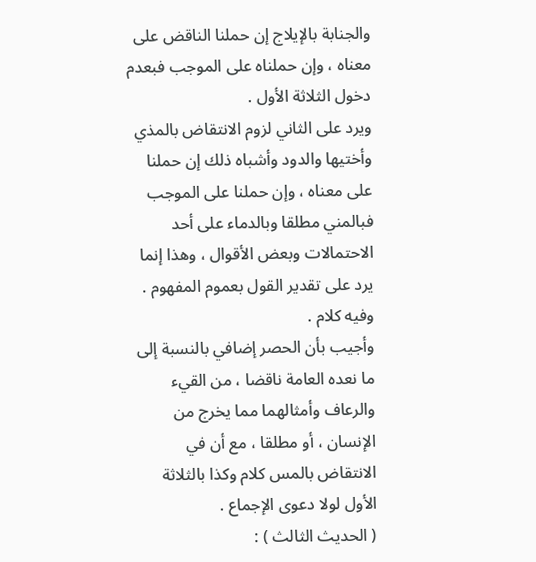والجنابة بالإيلاج إن حملنا الناقض على معناه ، وإن حملناه على الموجب فبعدم دخول الثلاثة الأول .
ويرد على الثاني لزوم الانتقاض بالمذي وأختيها والدود وأشباه ذلك إن حملنا على معناه ، وإن حملنا على الموجب فبالمني مطلقا وبالدماء على أحد الاحتمالات وبعض الأقوال ، وهذا إنما يرد على تقدير القول بعموم المفهوم .
وفيه كلام .
وأجيب بأن الحصر إضافي بالنسبة إلى ما نعده العامة ناقضا ، من القيء والرعاف وأمثالهما مما يخرج من الإنسان ، أو مطلقا ، مع أن في الانتقاض بالمس كلام وكذا بالثلاثة الأول لولا دعوى الإجماع .
( الحديث الثالث ) :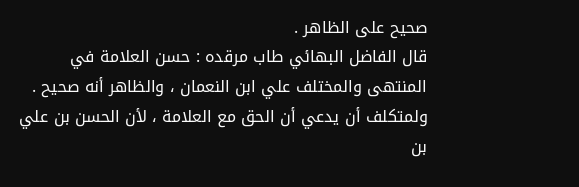صحيح على الظاهر .
قال الفاضل البهائي طاب مرقده : حسن العلامة في المنتهى والمختلف علي ابن النعمان ، والظاهر أنه صحيح . ولمتكلف أن يدعي أن الحق مع العلامة ، لأن الحسن بن علي بن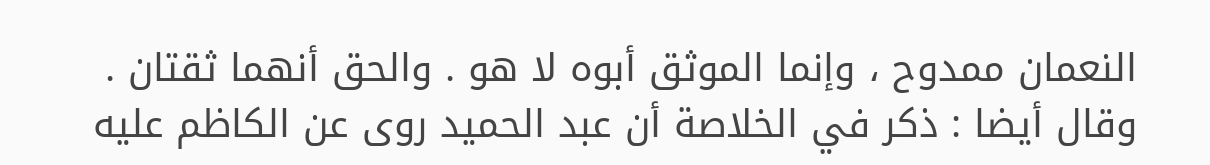النعمان ممدوح ، وإنما الموثق أبوه لا هو . والحق أنهما ثقتان .
وقال أيضا : ذكر في الخلاصة أن عبد الحميد روى عن الكاظم عليه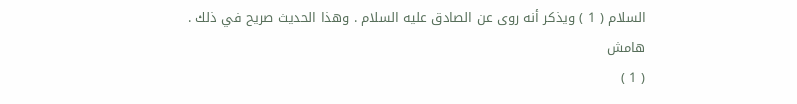السلام ( 1 ) ويذكر أنه روى عن الصادق عليه السلام . وهذا الحديث صريح في ذلك .
هامش
( 1 )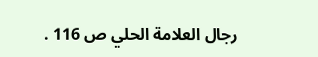رجال العلامة الحلي ص 116 .